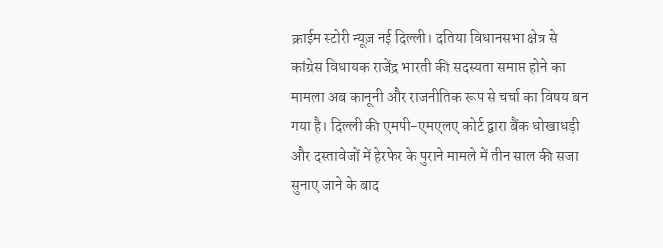क्राईम स्टोरी न्यूज़ नई दिल्ली। दतिया विधानसभा क्षेत्र से कांग्रेस विधायक राजेंद्र भारती की सदस्यता समाप्त होने का मामला अब कानूनी और राजनीतिक रूप से चर्चा का विषय बन गया है। दिल्ली की एमपी-एमएलए कोर्ट द्वारा बैंक धोखाधड़ी और दस्तावेजों में हेरफेर के पुराने मामले में तीन साल की सजा सुनाए जाने के बाद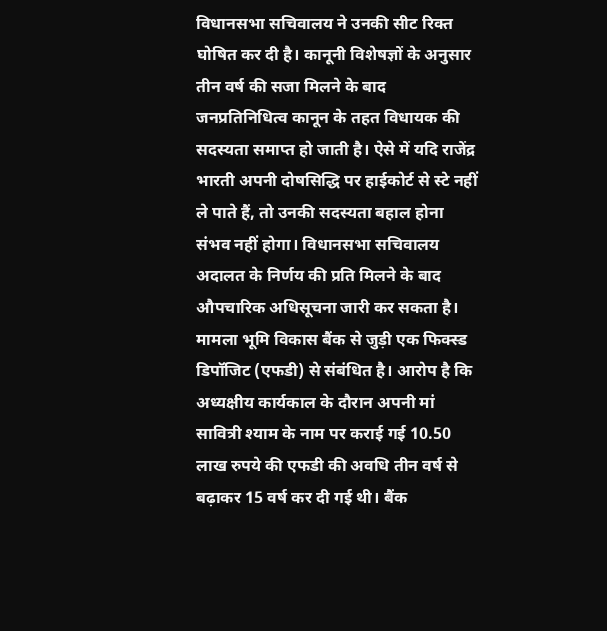विधानसभा सचिवालय ने उनकी सीट रिक्त घोषित कर दी है। कानूनी विशेषज्ञों के अनुसार तीन वर्ष की सजा मिलने के बाद
जनप्रतिनिधित्व कानून के तहत विधायक की सदस्यता समाप्त हो जाती है। ऐसे में यदि राजेंद्र भारती अपनी दोषसिद्धि पर हाईकोर्ट से स्टे नहीं ले पाते हैं, तो उनकी सदस्यता बहाल होना संभव नहीं होगा। विधानसभा सचिवालय अदालत के निर्णय की प्रति मिलने के बाद औपचारिक अधिसूचना जारी कर सकता है। मामला भूमि विकास बैंक से जुड़ी एक फिक्स्ड डिपॉजिट (एफडी) से संबंधित है। आरोप है कि अध्यक्षीय कार्यकाल के दौरान अपनी मां सावित्री श्याम के नाम पर कराई गई 10.50 लाख रुपये की एफडी की अवधि तीन वर्ष से बढ़ाकर 15 वर्ष कर दी गई थी। बैंक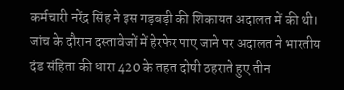कर्मचारी नरेंद्र सिंह ने इस गड़बड़ी की शिकायत अदालत में की थी। जांच के दौरान दस्तावेजों में हेरफेर पाए जाने पर अदालत ने भारतीय दंड संहिता की धारा 420 के तहत दोषी ठहराते हुए तीन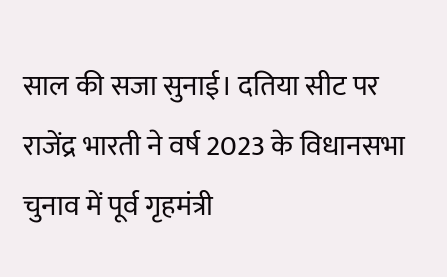साल की सजा सुनाई। दतिया सीट पर राजेंद्र भारती ने वर्ष 2023 के विधानसभा चुनाव में पूर्व गृहमंत्री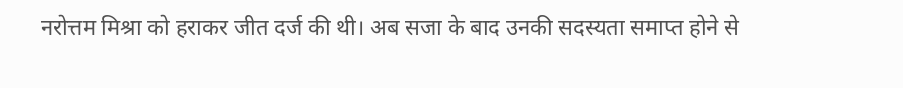नरोत्तम मिश्रा को हराकर जीत दर्ज की थी। अब सजा के बाद उनकी सदस्यता समाप्त होने से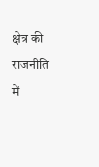क्षेत्र की राजनीति में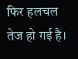फिर हलचल तेज हो गई है।